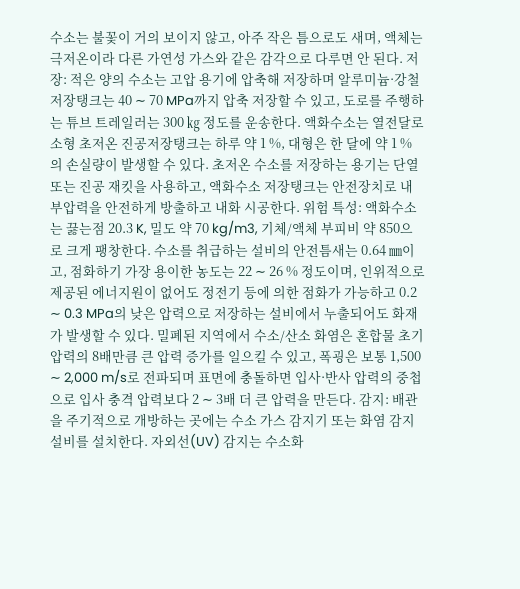수소는 불꽃이 거의 보이지 않고, 아주 작은 틈으로도 새며, 액체는 극저온이라 다른 가연성 가스와 같은 감각으로 다루면 안 된다. 저장: 적은 양의 수소는 고압 용기에 압축해 저장하며 알루미늄·강철 저장탱크는 40 ∼ 70 MPa까지 압축 저장할 수 있고, 도로를 주행하는 튜브 트레일러는 300 ㎏ 정도를 운송한다. 액화수소는 열전달로 소형 초저온 진공저장탱크는 하루 약 1 %, 대형은 한 달에 약 1 % 의 손실량이 발생할 수 있다. 초저온 수소를 저장하는 용기는 단열 또는 진공 재킷을 사용하고, 액화수소 저장탱크는 안전장치로 내부압력을 안전하게 방출하고 내화 시공한다. 위험 특성: 액화수소는 끓는점 20.3 K, 밀도 약 70 kg/m3, 기체/액체 부피비 약 850으로 크게 팽창한다. 수소를 취급하는 설비의 안전틈새는 0.64 ㎜이고, 점화하기 가장 용이한 농도는 22 ∼ 26 % 정도이며, 인위적으로 제공된 에너지원이 없어도 정전기 등에 의한 점화가 가능하고 0.2 ∼ 0.3 MPa의 낮은 압력으로 저장하는 설비에서 누출되어도 화재가 발생할 수 있다. 밀폐된 지역에서 수소/산소 화염은 혼합물 초기 압력의 8배만큼 큰 압력 증가를 일으킬 수 있고, 폭굉은 보통 1,500 ∼ 2,000 m/s로 전파되며 표면에 충돌하면 입사·반사 압력의 중첩으로 입사 충격 압력보다 2 ∼ 3배 더 큰 압력을 만든다. 감지: 배관을 주기적으로 개방하는 곳에는 수소 가스 감지기 또는 화염 감지 설비를 설치한다. 자외선(UV) 감지는 수소화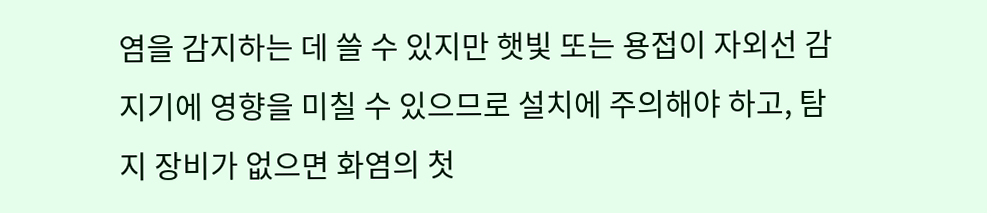염을 감지하는 데 쓸 수 있지만 햇빛 또는 용접이 자외선 감지기에 영향을 미칠 수 있으므로 설치에 주의해야 하고, 탐지 장비가 없으면 화염의 첫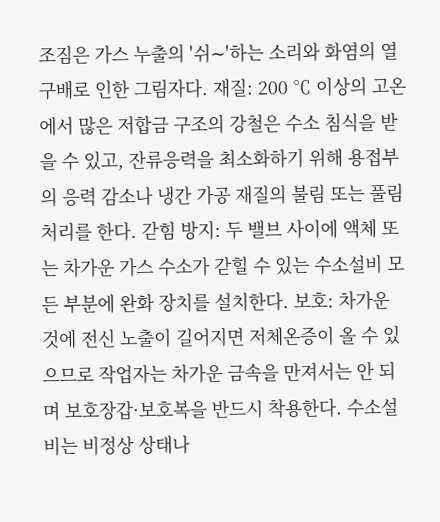조짐은 가스 누출의 '쉬∼'하는 소리와 화염의 열구배로 인한 그림자다. 재질: 200 ℃ 이상의 고온에서 많은 저합금 구조의 강철은 수소 침식을 받을 수 있고, 잔류응력을 최소화하기 위해 용접부의 응력 감소나 냉간 가공 재질의 불림 또는 풀림 처리를 한다. 갇힘 방지: 두 밸브 사이에 액체 또는 차가운 가스 수소가 갇힐 수 있는 수소설비 모든 부분에 완화 장치를 설치한다. 보호: 차가운 것에 전신 노출이 길어지면 저체온증이 올 수 있으므로 작업자는 차가운 금속을 만져서는 안 되며 보호장갑·보호복을 반드시 착용한다. 수소설비는 비정상 상태나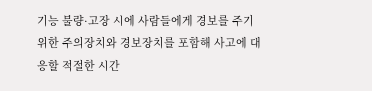기능 불량·고장 시에 사람들에게 경보를 주기 위한 주의장치와 경보장치를 포함해 사고에 대응할 적절한 시간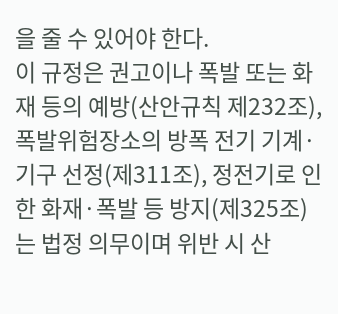을 줄 수 있어야 한다.
이 규정은 권고이나 폭발 또는 화재 등의 예방(산안규칙 제232조), 폭발위험장소의 방폭 전기 기계·기구 선정(제311조), 정전기로 인한 화재·폭발 등 방지(제325조)는 법정 의무이며 위반 시 산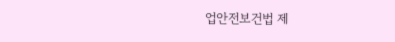업안전보건법 제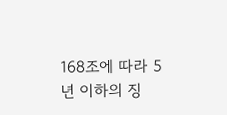168조에 따라 5년 이하의 징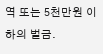역 또는 5천만원 이하의 벌금.